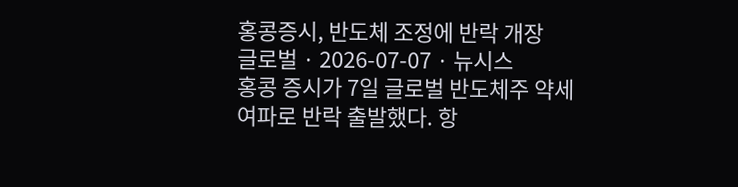홍콩증시, 반도체 조정에 반락 개장
글로벌 · 2026-07-07 · 뉴시스
홍콩 증시가 7일 글로벌 반도체주 약세 여파로 반락 출발했다. 항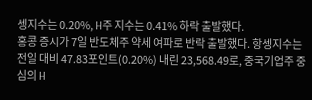셍지수는 0.20%, H주 지수는 0.41% 하락 출발했다.
홍콩 증시가 7일 반도체주 약세 여파로 반락 출발했다. 항셍지수는 전일 대비 47.83포인트(0.20%) 내린 23,568.49로, 중국기업주 중심의 H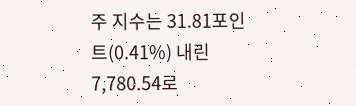주 지수는 31.81포인트(0.41%) 내린 7,780.54로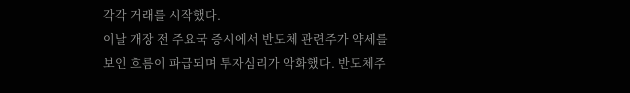각각 거래를 시작했다.
이날 개장 전 주요국 증시에서 반도체 관련주가 약세를 보인 흐름이 파급되며 투자심리가 악화했다. 반도체주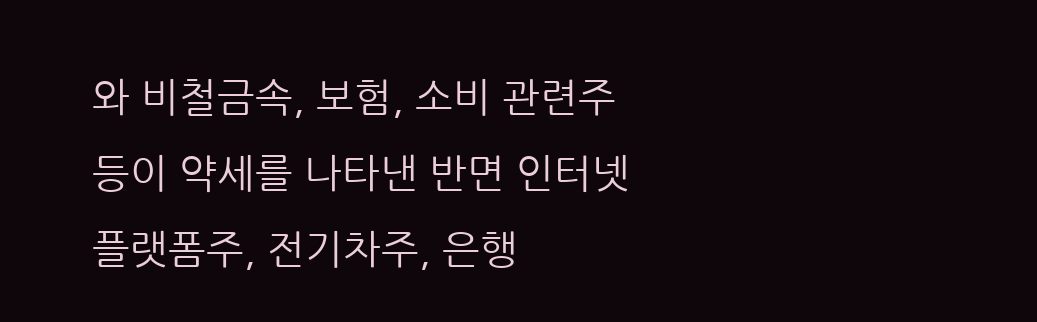와 비철금속, 보험, 소비 관련주 등이 약세를 나타낸 반면 인터넷 플랫폼주, 전기차주, 은행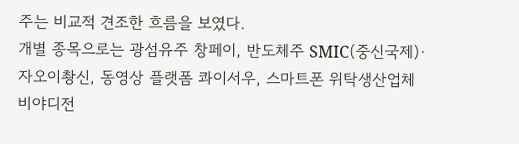주는 비교적 견조한 흐름을 보였다.
개별 종목으로는 광섬유주 창페이, 반도체주 SMIC(중신국제)·자오이촹신, 동영상 플랫폼 콰이서우, 스마트폰 위탁생산업체 비야디전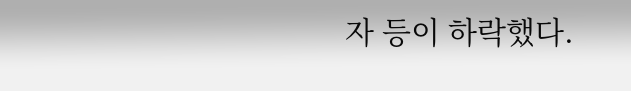자 등이 하락했다.